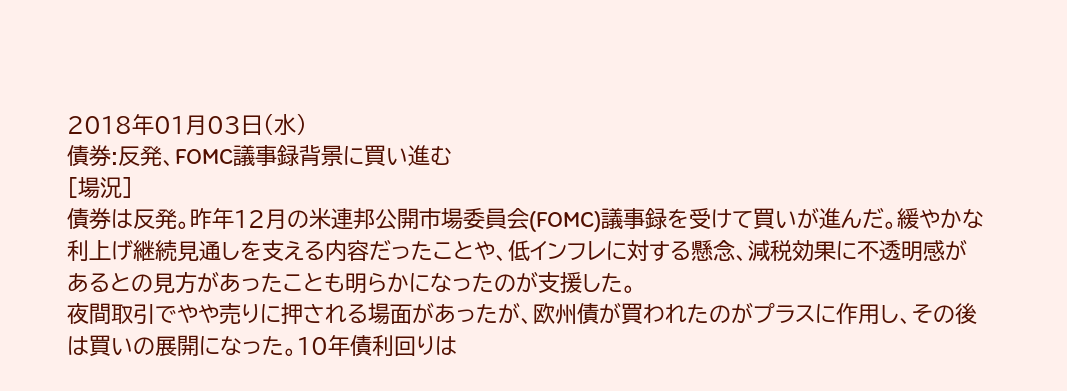2018年01月03日(水)
債券:反発、FOMC議事録背景に買い進む
[場況]
債券は反発。昨年12月の米連邦公開市場委員会(FOMC)議事録を受けて買いが進んだ。緩やかな利上げ継続見通しを支える内容だったことや、低インフレに対する懸念、減税効果に不透明感があるとの見方があったことも明らかになったのが支援した。
夜間取引でやや売りに押される場面があったが、欧州債が買われたのがプラスに作用し、その後は買いの展開になった。10年債利回りは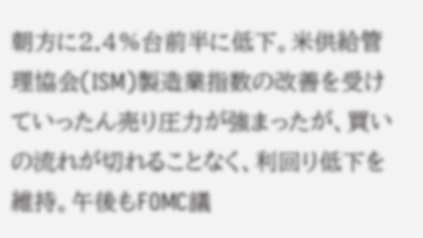朝方に2.4%台前半に低下。米供給管理協会(ISM)製造業指数の改善を受けていったん売り圧力が強まったが、買いの流れが切れることなく、利回り低下を維持。午後もFOMC議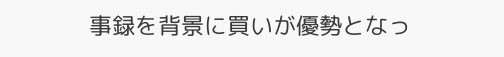事録を背景に買いが優勢となっ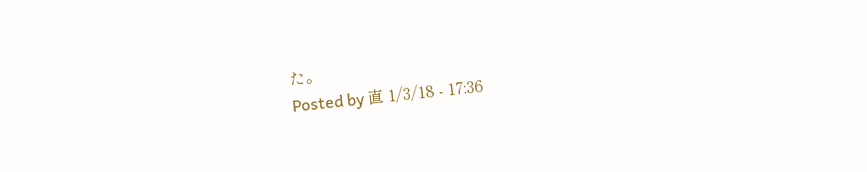た。
Posted by 直 1/3/18 - 17:36